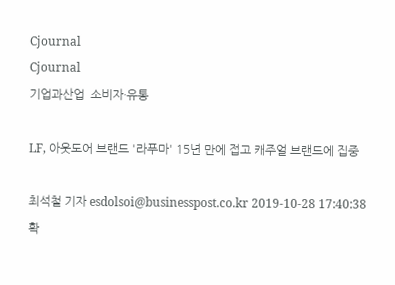Cjournal
Cjournal
기업과산업  소비자·유통

LF, 아웃도어 브랜드 '라푸마' 15년 만에 접고 캐주얼 브랜드에 집중

최석철 기자 esdolsoi@businesspost.co.kr 2019-10-28 17:40:38
확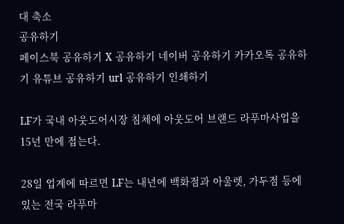대 축소
공유하기
페이스북 공유하기 X 공유하기 네이버 공유하기 카카오톡 공유하기 유튜브 공유하기 url 공유하기 인쇄하기

LF가 국내 아웃도어시장 침체에 아웃도어 브랜드 라푸마사업을 15년 만에 접는다.

28일 업계에 따르면 LF는 내년에 백화점과 아울렛, 가두점 등에 있는 전국 라푸마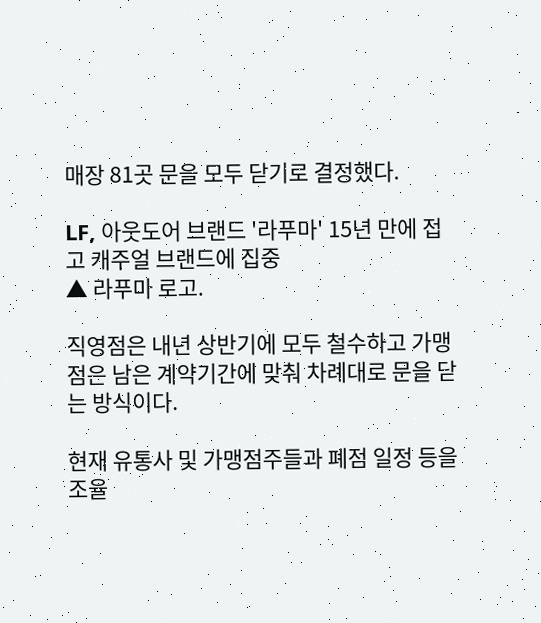매장 81곳 문을 모두 닫기로 결정했다.

LF, 아웃도어 브랜드 '라푸마' 15년 만에 접고 캐주얼 브랜드에 집중
▲ 라푸마 로고.

직영점은 내년 상반기에 모두 철수하고 가맹점은 남은 계약기간에 맞춰 차례대로 문을 닫는 방식이다.

현재 유통사 및 가맹점주들과 폐점 일정 등을 조율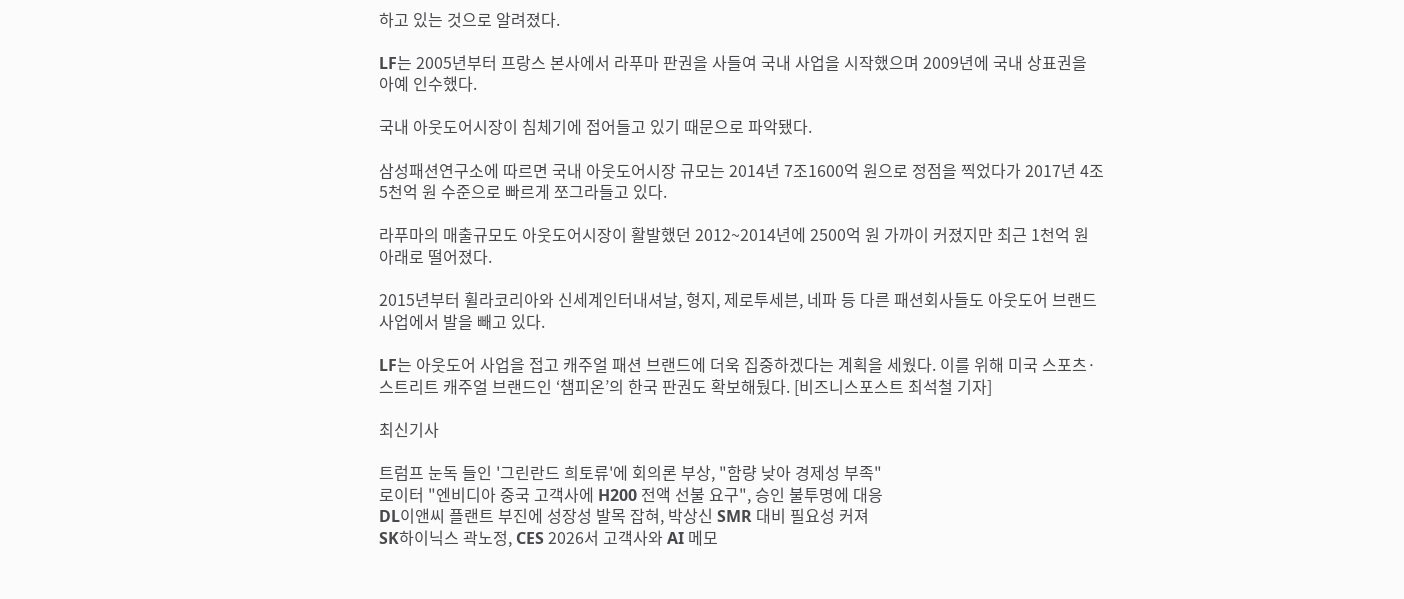하고 있는 것으로 알려졌다.

LF는 2005년부터 프랑스 본사에서 라푸마 판권을 사들여 국내 사업을 시작했으며 2009년에 국내 상표권을 아예 인수했다.

국내 아웃도어시장이 침체기에 접어들고 있기 때문으로 파악됐다.

삼성패션연구소에 따르면 국내 아웃도어시장 규모는 2014년 7조1600억 원으로 정점을 찍었다가 2017년 4조5천억 원 수준으로 빠르게 쪼그라들고 있다.

라푸마의 매출규모도 아웃도어시장이 활발했던 2012~2014년에 2500억 원 가까이 커졌지만 최근 1천억 원 아래로 떨어졌다.

2015년부터 휠라코리아와 신세계인터내셔날, 형지, 제로투세븐, 네파 등 다른 패션회사들도 아웃도어 브랜드사업에서 발을 빼고 있다.

LF는 아웃도어 사업을 접고 캐주얼 패션 브랜드에 더욱 집중하겠다는 계획을 세웠다. 이를 위해 미국 스포츠·스트리트 캐주얼 브랜드인 ‘챔피온’의 한국 판권도 확보해뒀다. [비즈니스포스트 최석철 기자]

최신기사

트럼프 눈독 들인 '그린란드 희토류'에 회의론 부상, "함량 낮아 경제성 부족"
로이터 "엔비디아 중국 고객사에 H200 전액 선불 요구", 승인 불투명에 대응
DL이앤씨 플랜트 부진에 성장성 발목 잡혀, 박상신 SMR 대비 필요성 커져
SK하이닉스 곽노정, CES 2026서 고객사와 AI 메모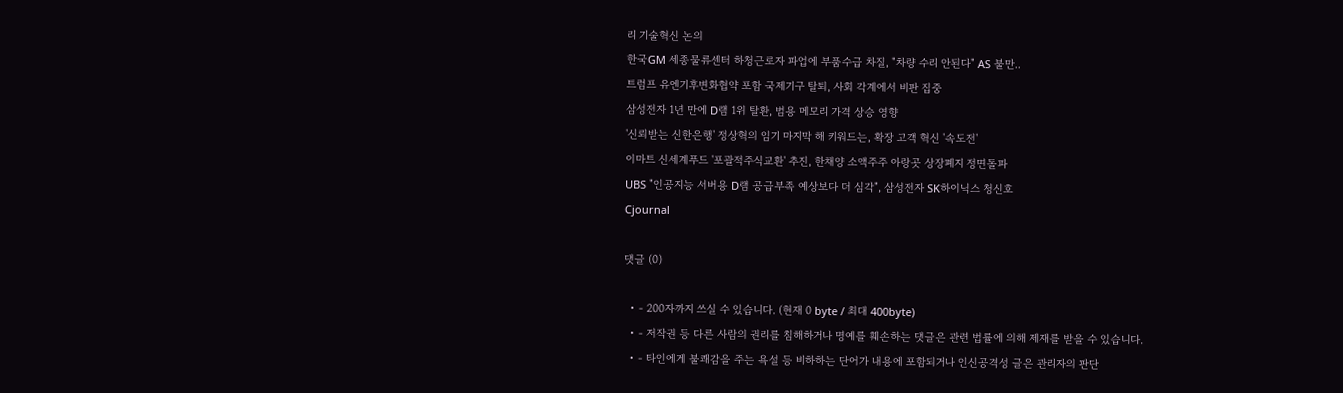리 기술혁신 논의
한국GM 세종물류센터 하청근로자 파업에 부품수급 차질, "차량 수리 안된다" AS 불만..
트럼프 유엔기후변화협약 포함 국제기구 탈퇴, 사회 각계에서 비판 집중
삼성전자 1년 만에 D램 1위 탈환, 범용 메모리 가격 상승 영향
'신뢰받는 신한은행' 정상혁의 임기 마지막 해 키워드는, 확장 고객 혁신 '속도전'
이마트 신세계푸드 '포괄적주식교환' 추진, 한채양 소액주주 아랑곳 상장폐지 정면돌파
UBS "인공지능 서버용 D램 공급부족 예상보다 더 심각", 삼성전자 SK하이닉스 청신호
Cjournal

댓글 (0)

  • - 200자까지 쓰실 수 있습니다. (현재 0 byte / 최대 400byte)
  • - 저작권 등 다른 사람의 권리를 침해하거나 명예를 훼손하는 댓글은 관련 법률에 의해 제재를 받을 수 있습니다.
  • - 타인에게 불쾌감을 주는 욕설 등 비하하는 단어가 내용에 포함되거나 인신공격성 글은 관리자의 판단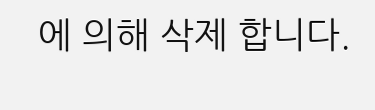에 의해 삭제 합니다.